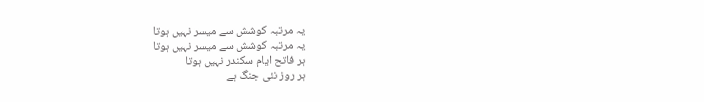یہ مرتبہ کوشش سے میسر نہیں ہوتا
یہ مرتبہ کوشش سے میسر نہیں ہوتا
ہر فاتح ایام سکندر نہیں ہوتا
ہر روز نئی جنگ ہے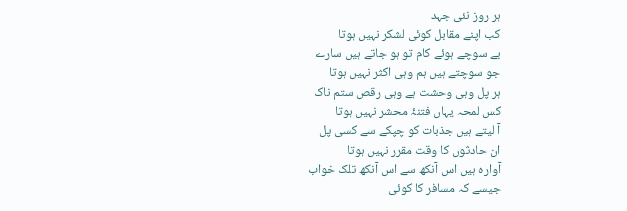ہر روز نئی جہد
کب اپنے مقابل کوئی لشکر نہیں ہوتا
بے سوچے ہوئے کام تو ہو جاتے ہیں سارے
جو سوچتے ہیں ہم وہی اکثر نہیں ہوتا
ہر پل وہی وحشت ہے وہی رقص ستم ناک
کس لمحہ یہاں فتنۂ محشر نہیں ہوتا
آ لیتے ہیں جذبات کو چپکے سے کسی پل
ان حادثوں کا وقت مقرر نہیں ہوتا
آوارہ ہیں اس آنکھ سے اس آنکھ تلک خواب
جیسے کہ مسافر کا کوئی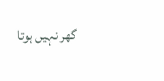گھر نہیں ہوتا